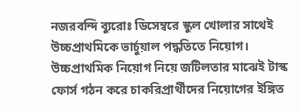নজরবন্দি ব্যুরোঃ ডিসেম্বরে স্কুল খোলার সাথেই উচ্চপ্রাথমিকে ভার্চুয়াল পদ্ধতিতে নিয়োগ। উচ্চপ্রাথমিক নিয়োগ নিয়ে জটিলতার মাঝেই টাস্ক ফোর্স গঠন করে চাকরিপ্রার্থীদের নিয়োগের ইঙ্গিত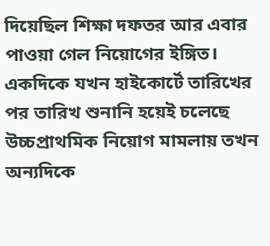দিয়েছিল শিক্ষা দফতর আর এবার পাওয়া গেল নিয়োগের ইঙ্গিত। একদিকে যখন হাইকোর্টে তারিখের পর তারিখ শুনানি হয়েই চলেছে উচ্চপ্রাথমিক নিয়োগ মামলায় তখন অন্যদিকে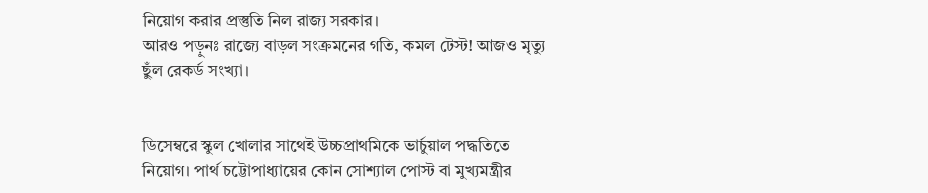নিয়োগ করার প্রস্তুতি নিল রাজ্য সরকার।
আরও পড়ুনঃ রাজ্যে বাড়ল সংক্রমনের গতি, কমল টেস্ট! আজও মৃত্যু ছুঁল রেকর্ড সংখ্যা।


ডিসেম্বরে স্কুল খোলার সাথেই উচ্চপ্রাথমিকে ভার্চুয়াল পদ্ধতিতে নিয়োগ। পার্থ চট্টোপাধ্যায়ের কোন সোশ্যাল পোস্ট বা মুখ্যমন্ত্রীর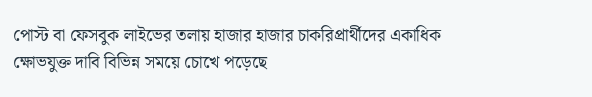পোস্ট বা ফেসবুক লাইভের তলায় হাজার হাজার চাকরিপ্রার্থীদের একাধিক ক্ষোভযুক্ত দাবি বিভিন্ন সময়ে চোখে পড়েছে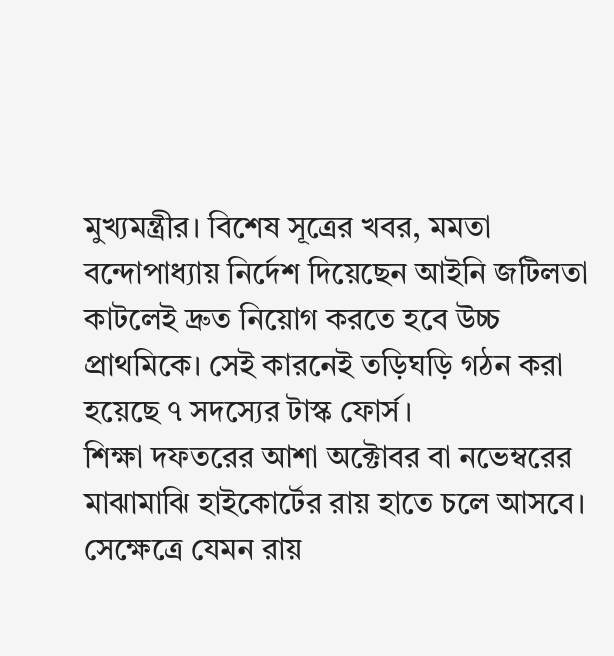মুখ্যমন্ত্রীর। বিশেষ সূত্রের খবর, মমতা বন্দোপাধ্যায় নির্দেশ দিয়েছেন আইনি জটিলতা কাটলেই দ্রুত নিয়োগ করতে হবে উচ্চ প্রাথমিকে। সেই কারনেই তড়িঘড়ি গঠন করা হয়েছে ৭ সদস্যের টাস্ক ফোর্স।
শিক্ষা দফতরের আশা অক্টোবর বা নভেম্বরের মাঝামাঝি হাইকোর্টের রায় হাতে চলে আসবে। সেক্ষেত্রে যেমন রায়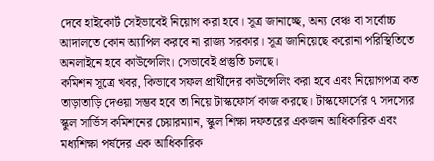দেবে হাইকোর্ট সেইভাবেই নিয়োগ করা হবে। সূত্র জানাচ্ছে, অন্য বেঞ্চ বা সর্বোচ্চ আদালতে কোন অ্যাপিল করবে না রাজ্য সরকার। সূত্র জানিয়েছে করোনা পরিস্থিতিতে অনলাইনে হবে কাউন্সেলিং। সেভাবেই প্রস্তুতি চলছে।
কমিশন সূত্রে খবর, কিভাবে সফল প্রার্থীদের কাউন্সেলিং করা হবে এবং নিয়োগপত্র কত তাড়াতাড়ি দেওয়া সম্ভব হবে তা নিয়ে টাস্কফোর্স কাজ করছে। টাস্কফোর্সের ৭ সদস্যের স্কুল সার্ভিস কমিশনের চেয়ারম্যান, স্কুল শিক্ষা দফতরের একজন আধিকারিক এবং মধ্যশিক্ষা পর্ষদের এক আধিকারিক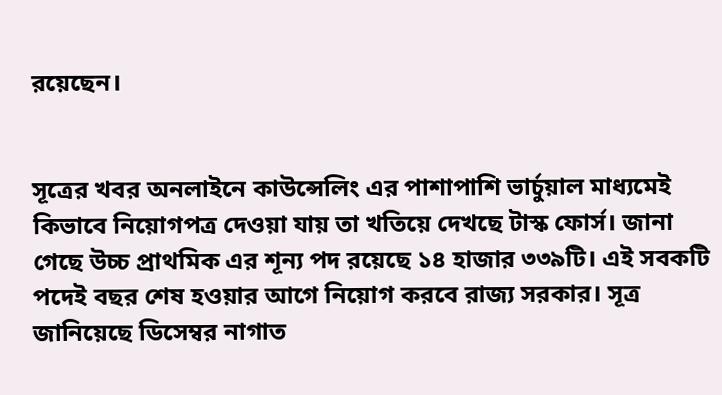রয়েছেন।


সূত্রের খবর অনলাইনে কাউন্সেলিং এর পাশাপাশি ভার্চুয়াল মাধ্যমেই কিভাবে নিয়োগপত্র দেওয়া যায় তা খতিয়ে দেখছে টাস্ক ফোর্স। জানা গেছে উচ্চ প্রাথমিক এর শূন্য পদ রয়েছে ১৪ হাজার ৩৩৯টি। এই সবকটি পদেই বছর শেষ হওয়ার আগে নিয়োগ করবে রাজ্য সরকার। সূত্র জানিয়েছে ডিসেম্বর নাগাত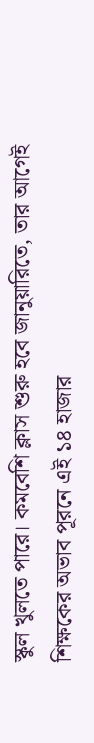স্কুল খুলতে পারে। কমবেশি ক্লাস শুরু হবে জানুয়ারিতে, তার আগেই শিক্ষকের অভাব পূরনে এই ১৪ হাজার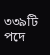৩৩৯টি পদে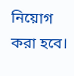নিয়োগ করা হবে।